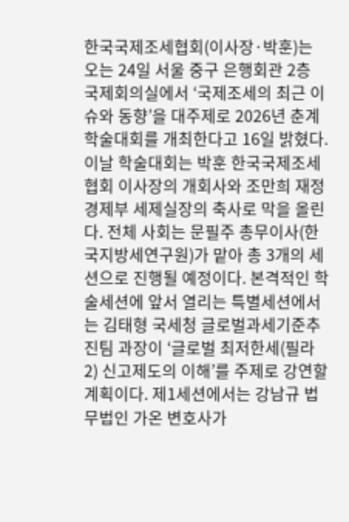한국국제조세협회(이사장·박훈)는 오는 24일 서울 중구 은행회관 2층 국제회의실에서 ‘국제조세의 최근 이슈와 동향’을 대주제로 2026년 춘계학술대회를 개최한다고 16일 밝혔다. 이날 학술대회는 박훈 한국국제조세협회 이사장의 개회사와 조만희 재정경제부 세제실장의 축사로 막을 올린다. 전체 사회는 문필주 총무이사(한국지방세연구원)가 맡아 총 3개의 세션으로 진행될 예정이다. 본격적인 학술세션에 앞서 열리는 특별세션에서는 김태형 국세청 글로벌과세기준추진팀 과장이 ‘글로벌 최저한세(필라 2) 신고제도의 이해’를 주제로 강연할 계획이다. 제1세션에서는 강남규 법무법인 가온 변호사가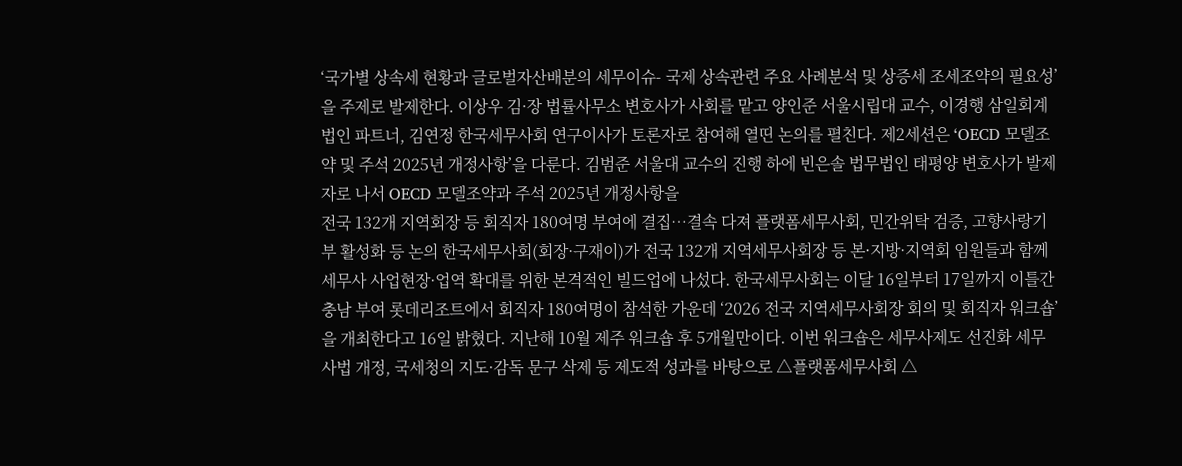‘국가별 상속세 현황과 글로벌자산배분의 세무이슈- 국제 상속관련 주요 사례분석 및 상증세 조세조약의 필요성’을 주제로 발제한다. 이상우 김·장 법률사무소 변호사가 사회를 맡고 양인준 서울시립대 교수, 이경행 삼일회계법인 파트너, 김연정 한국세무사회 연구이사가 토론자로 참여해 열띤 논의를 펼친다. 제2세션은 ‘OECD 모델조약 및 주석 2025년 개정사항’을 다룬다. 김범준 서울대 교수의 진행 하에 빈은솔 법무법인 태평양 변호사가 발제자로 나서 OECD 모델조약과 주석 2025년 개정사항을
전국 132개 지역회장 등 회직자 180여명 부여에 결집…결속 다져 플랫폼세무사회, 민간위탁 검증, 고향사랑기부 활성화 등 논의 한국세무사회(회장·구재이)가 전국 132개 지역세무사회장 등 본⋅지방·지역회 임원들과 함께 세무사 사업현장·업역 확대를 위한 본격적인 빌드업에 나섰다. 한국세무사회는 이달 16일부터 17일까지 이틀간 충남 부여 롯데리조트에서 회직자 180여명이 참석한 가운데 ‘2026 전국 지역세무사회장 회의 및 회직자 워크숍’을 개최한다고 16일 밝혔다. 지난해 10월 제주 워크숍 후 5개월만이다. 이번 워크숍은 세무사제도 선진화 세무사법 개정, 국세청의 지도·감독 문구 삭제 등 제도적 성과를 바탕으로 △플랫폼세무사회 △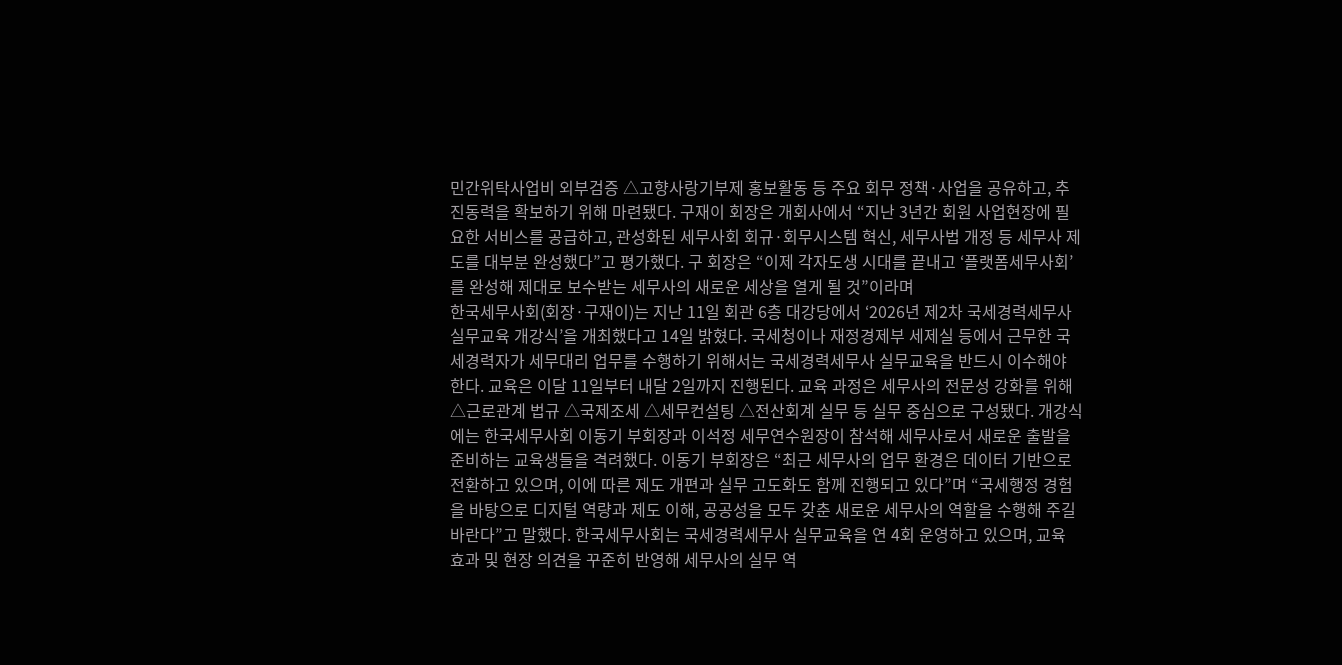민간위탁사업비 외부검증 △고향사랑기부제 홍보활동 등 주요 회무 정책·사업을 공유하고, 추진동력을 확보하기 위해 마련됐다. 구재이 회장은 개회사에서 “지난 3년간 회원 사업현장에 필요한 서비스를 공급하고, 관성화된 세무사회 회규·회무시스템 혁신, 세무사법 개정 등 세무사 제도를 대부분 완성했다”고 평가했다. 구 회장은 “이제 각자도생 시대를 끝내고 ‘플랫폼세무사회’를 완성해 제대로 보수받는 세무사의 새로운 세상을 열게 될 것”이라며
한국세무사회(회장·구재이)는 지난 11일 회관 6층 대강당에서 ‘2026년 제2차 국세경력세무사 실무교육 개강식’을 개최했다고 14일 밝혔다. 국세청이나 재정경제부 세제실 등에서 근무한 국세경력자가 세무대리 업무를 수행하기 위해서는 국세경력세무사 실무교육을 반드시 이수해야 한다. 교육은 이달 11일부터 내달 2일까지 진행된다. 교육 과정은 세무사의 전문성 강화를 위해 △근로관계 법규 △국제조세 △세무컨설팅 △전산회계 실무 등 실무 중심으로 구성됐다. 개강식에는 한국세무사회 이동기 부회장과 이석정 세무연수원장이 참석해 세무사로서 새로운 출발을 준비하는 교육생들을 격려했다. 이동기 부회장은 “최근 세무사의 업무 환경은 데이터 기반으로 전환하고 있으며, 이에 따른 제도 개편과 실무 고도화도 함께 진행되고 있다”며 “국세행정 경험을 바탕으로 디지털 역량과 제도 이해, 공공성을 모두 갖춘 새로운 세무사의 역할을 수행해 주길 바란다”고 말했다. 한국세무사회는 국세경력세무사 실무교육을 연 4회 운영하고 있으며, 교육 효과 및 현장 의견을 꾸준히 반영해 세무사의 실무 역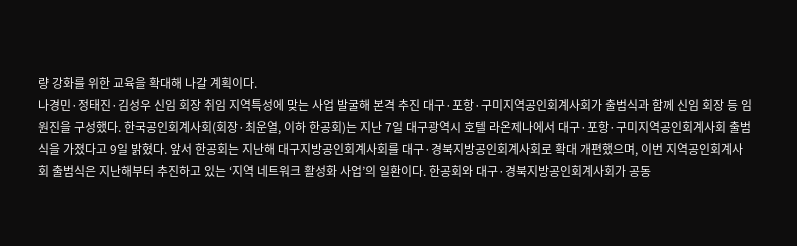량 강화를 위한 교육을 확대해 나갈 계획이다.
나경민·정태진·김성우 신임 회장 취임 지역특성에 맞는 사업 발굴해 본격 추진 대구·포항·구미지역공인회계사회가 출범식과 함께 신임 회장 등 임원진을 구성했다. 한국공인회계사회(회장·최운열, 이하 한공회)는 지난 7일 대구광역시 호텔 라온제나에서 대구·포항·구미지역공인회계사회 출범식을 가졌다고 9일 밝혔다. 앞서 한공회는 지난해 대구지방공인회계사회를 대구·경북지방공인회계사회로 확대 개편했으며, 이번 지역공인회계사회 출범식은 지난해부터 추진하고 있는 ‘지역 네트워크 활성화 사업’의 일환이다. 한공회와 대구·경북지방공인회계사회가 공동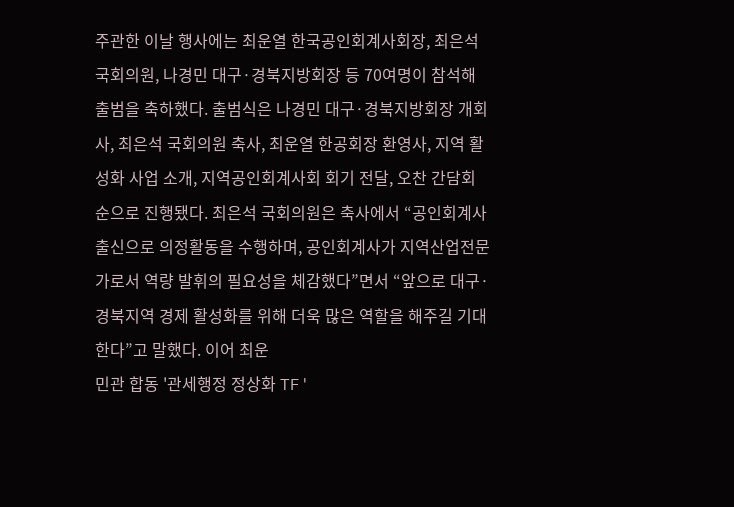주관한 이날 행사에는 최운열 한국공인회계사회장, 최은석 국회의원, 나경민 대구·경북지방회장 등 70여명이 참석해 출범을 축하했다. 출범식은 나경민 대구·경북지방회장 개회사, 최은석 국회의원 축사, 최운열 한공회장 환영사, 지역 활성화 사업 소개, 지역공인회계사회 회기 전달, 오찬 간담회 순으로 진행됐다. 최은석 국회의원은 축사에서 “공인회계사 출신으로 의정활동을 수행하며, 공인회계사가 지역산업전문가로서 역량 발휘의 필요성을 체감했다”면서 “앞으로 대구·경북지역 경제 활성화를 위해 더욱 많은 역할을 해주길 기대한다”고 말했다. 이어 최운
민관 합동 '관세행정 정상화 TF'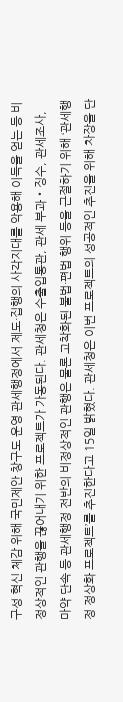구성 혁신 체감 위해 국민제안 창구도 운영 관세행정에서 제도·집행의 사각지대를 악용해 이득을 얻는 등 비정상적인 관행을 끊어내기 위한 프로젝트가 가동된다. 관세청은 수출입통관, 관세 부과‧징수, 관세조사, 마약 단속 등 관세행정 전반의 비정상적인 관행은 물론 고착화된 불법·편법 행위 등을 근절하기 위해 ‘관세행정 정상화 프로젝트’를 추진한다고 15일 밝혔다. 관세청은 이번 프로젝트의 성공적인 추진을 위해 차장을 단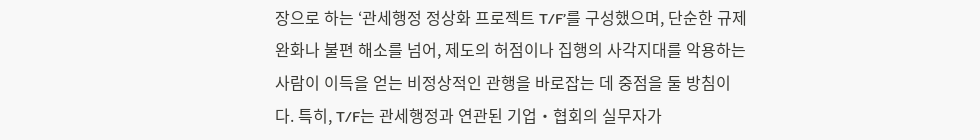장으로 하는 ‘관세행정 정상화 프로젝트 T/F’를 구성했으며, 단순한 규제 완화나 불편 해소를 넘어, 제도의 허점이나 집행의 사각지대를 악용하는 사람이 이득을 얻는 비정상적인 관행을 바로잡는 데 중점을 둘 방침이다. 특히, T/F는 관세행정과 연관된 기업‧협회의 실무자가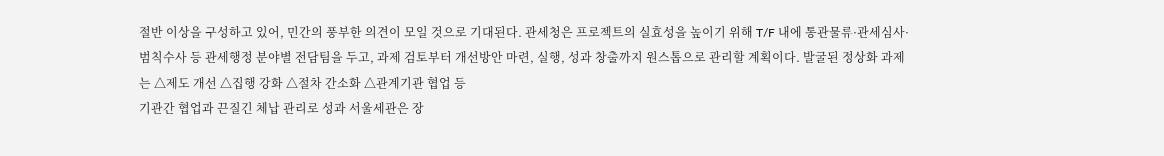절반 이상을 구성하고 있어, 민간의 풍부한 의견이 모일 것으로 기대된다. 관세청은 프로젝트의 실효성을 높이기 위해 T/F 내에 통관물류·관세심사·범칙수사 등 관세행정 분야별 전담팀을 두고, 과제 검토부터 개선방안 마련, 실행, 성과 창출까지 원스톱으로 관리할 계획이다. 발굴된 정상화 과제는 △제도 개선 △집행 강화 △절차 간소화 △관계기관 협업 등
기관간 협업과 끈질긴 체납 관리로 성과 서울세관은 장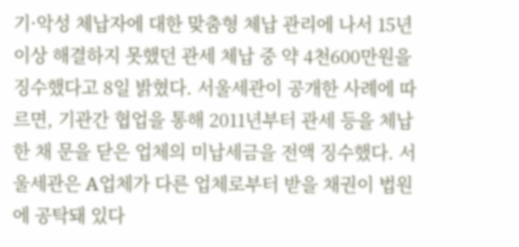기·악성 체납자에 대한 맞춤형 체납 관리에 나서 15년 이상 해결하지 못했던 관세 체납 중 약 4천600만원을 징수했다고 8일 밝혔다. 서울세관이 공개한 사례에 따르면, 기관간 협업을 통해 2011년부터 관세 등을 체납한 채 문을 닫은 업체의 미납세금을 전액 징수했다. 서울세관은 A업체가 다른 업체로부터 받을 채권이 법원에 공탁돼 있다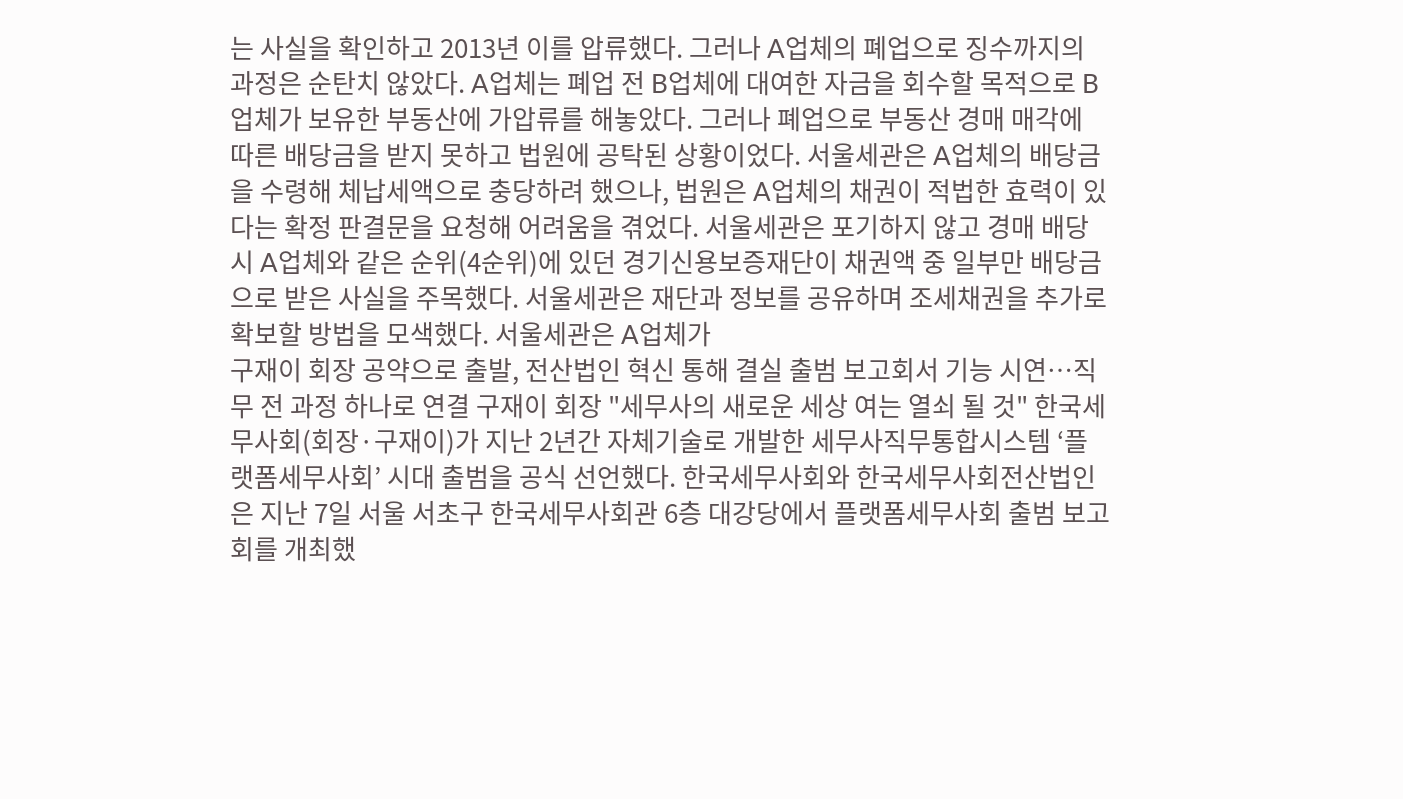는 사실을 확인하고 2013년 이를 압류했다. 그러나 A업체의 폐업으로 징수까지의 과정은 순탄치 않았다. A업체는 폐업 전 B업체에 대여한 자금을 회수할 목적으로 B업체가 보유한 부동산에 가압류를 해놓았다. 그러나 폐업으로 부동산 경매 매각에 따른 배당금을 받지 못하고 법원에 공탁된 상황이었다. 서울세관은 A업체의 배당금을 수령해 체납세액으로 충당하려 했으나, 법원은 A업체의 채권이 적법한 효력이 있다는 확정 판결문을 요청해 어려움을 겪었다. 서울세관은 포기하지 않고 경매 배당시 A업체와 같은 순위(4순위)에 있던 경기신용보증재단이 채권액 중 일부만 배당금으로 받은 사실을 주목했다. 서울세관은 재단과 정보를 공유하며 조세채권을 추가로 확보할 방법을 모색했다. 서울세관은 A업체가
구재이 회장 공약으로 출발, 전산법인 혁신 통해 결실 출범 보고회서 기능 시연…직무 전 과정 하나로 연결 구재이 회장 "세무사의 새로운 세상 여는 열쇠 될 것" 한국세무사회(회장·구재이)가 지난 2년간 자체기술로 개발한 세무사직무통합시스템 ‘플랫폼세무사회’ 시대 출범을 공식 선언했다. 한국세무사회와 한국세무사회전산법인은 지난 7일 서울 서초구 한국세무사회관 6층 대강당에서 플랫폼세무사회 출범 보고회를 개최했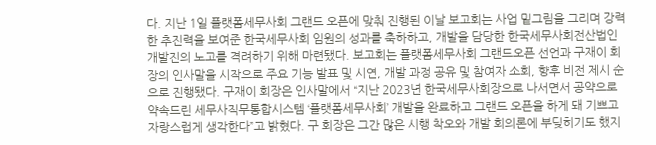다. 지난 1일 플랫폼세무사회 그랜드 오픈에 맞춰 진행된 이날 보고회는 사업 밑그림을 그리며 강력한 추진력을 보여준 한국세무사회 임원의 성과를 축하하고, 개발을 담당한 한국세무사회전산법인 개발진의 노고를 격려하기 위해 마련됐다. 보고회는 플랫폼세무사회 그랜드오픈 선언과 구재이 회장의 인사말을 시작으로 주요 기능 발표 및 시연, 개발 과정 공유 및 참여자 소회, 향후 비전 제시 순으로 진행됐다. 구재이 회장은 인사말에서 “지난 2023년 한국세무사회장으로 나서면서 공약으로 약속드린 세무사직무통합시스템 ‘플랫폼세무사회’ 개발을 완료하고 그랜드 오픈을 하게 돼 기쁘고 자랑스럽게 생각한다”고 밝혔다. 구 회장은 그간 많은 시행 착오와 개발 회의론에 부딪히기도 했지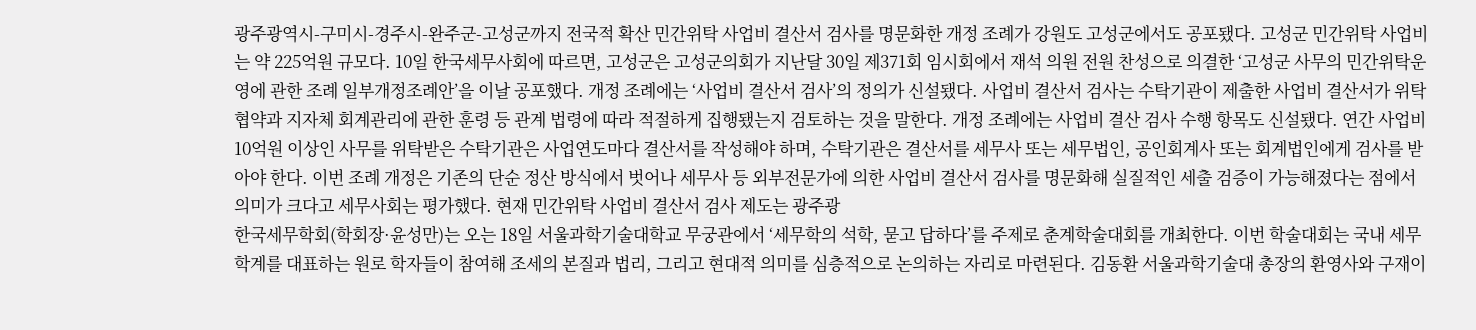광주광역시-구미시-경주시-완주군-고성군까지 전국적 확산 민간위탁 사업비 결산서 검사를 명문화한 개정 조례가 강원도 고성군에서도 공포됐다. 고성군 민간위탁 사업비는 약 225억원 규모다. 10일 한국세무사회에 따르면, 고성군은 고성군의회가 지난달 30일 제371회 임시회에서 재석 의원 전원 찬성으로 의결한 ‘고성군 사무의 민간위탁운영에 관한 조례 일부개정조례안’을 이날 공포했다. 개정 조례에는 ‘사업비 결산서 검사’의 정의가 신설됐다. 사업비 결산서 검사는 수탁기관이 제출한 사업비 결산서가 위탁협약과 지자체 회계관리에 관한 훈령 등 관계 법령에 따라 적절하게 집행됐는지 검토하는 것을 말한다. 개정 조례에는 사업비 결산 검사 수행 항목도 신설됐다. 연간 사업비 10억원 이상인 사무를 위탁받은 수탁기관은 사업연도마다 결산서를 작성해야 하며, 수탁기관은 결산서를 세무사 또는 세무법인, 공인회계사 또는 회계법인에게 검사를 받아야 한다. 이번 조례 개정은 기존의 단순 정산 방식에서 벗어나 세무사 등 외부전문가에 의한 사업비 결산서 검사를 명문화해 실질적인 세출 검증이 가능해졌다는 점에서 의미가 크다고 세무사회는 평가했다. 현재 민간위탁 사업비 결산서 검사 제도는 광주광
한국세무학회(학회장·윤성만)는 오는 18일 서울과학기술대학교 무궁관에서 ‘세무학의 석학, 묻고 답하다’를 주제로 춘계학술대회를 개최한다. 이번 학술대회는 국내 세무학계를 대표하는 원로 학자들이 참여해 조세의 본질과 법리, 그리고 현대적 의미를 심층적으로 논의하는 자리로 마련된다. 김동환 서울과학기술대 총장의 환영사와 구재이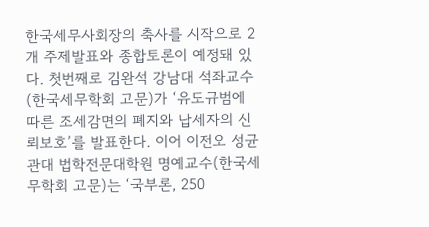한국세무사회장의 축사를 시작으로 2개 주제발표와 종합토론이 예정돼 있다. 첫번째로 김완석 강남대 석좌교수(한국세무학회 고문)가 ‘유도규범에 따른 조세감면의 폐지와 납세자의 신뢰보호’를 발표한다. 이어 이전오 성균관대 법학전문대학원 명예교수(한국세무학회 고문)는 ‘국부론, 250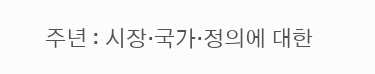주년 : 시장·국가·정의에 대한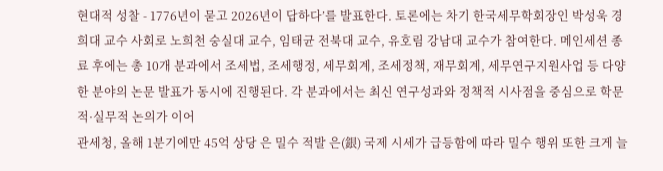현대적 성찰 - 1776년이 묻고 2026년이 답하다’를 발표한다. 토론에는 차기 한국세무학회장인 박성욱 경희대 교수 사회로 노희천 숭실대 교수, 임태균 전북대 교수, 유호림 강남대 교수가 참여한다. 메인세션 종료 후에는 총 10개 분과에서 조세법, 조세행정, 세무회계, 조세정책, 재무회계, 세무연구지원사업 등 다양한 분야의 논문 발표가 동시에 진행된다. 각 분과에서는 최신 연구성과와 정책적 시사점을 중심으로 학문적·실무적 논의가 이어
관세청, 올해 1분기에만 45억 상당 은 밀수 적발 은(銀) 국제 시세가 급등함에 따라 밀수 행위 또한 크게 늘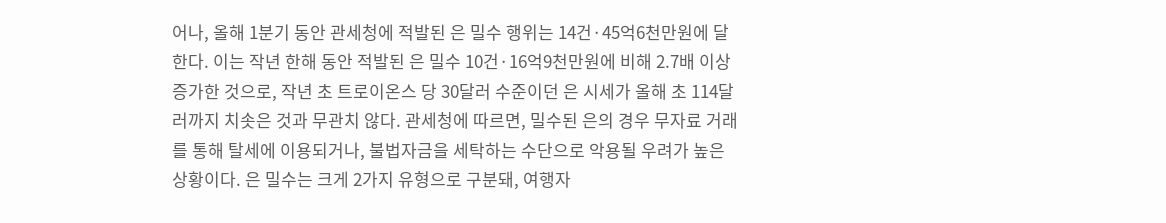어나, 올해 1분기 동안 관세청에 적발된 은 밀수 행위는 14건·45억6천만원에 달한다. 이는 작년 한해 동안 적발된 은 밀수 10건·16억9천만원에 비해 2.7배 이상 증가한 것으로, 작년 초 트로이온스 당 30달러 수준이던 은 시세가 올해 초 114달러까지 치솟은 것과 무관치 않다. 관세청에 따르면, 밀수된 은의 경우 무자료 거래를 통해 탈세에 이용되거나, 불법자금을 세탁하는 수단으로 악용될 우려가 높은 상황이다. 은 밀수는 크게 2가지 유형으로 구분돼, 여행자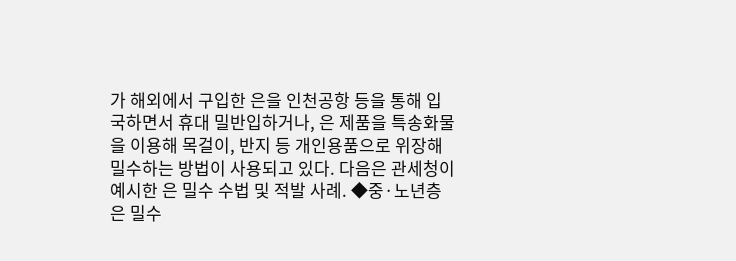가 해외에서 구입한 은을 인천공항 등을 통해 입국하면서 휴대 밀반입하거나, 은 제품을 특송화물을 이용해 목걸이, 반지 등 개인용품으로 위장해 밀수하는 방법이 사용되고 있다. 다음은 관세청이 예시한 은 밀수 수법 및 적발 사례. ◆중·노년층 은 밀수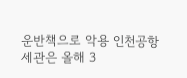운반책으로 악용 인천공항세관은 올해 3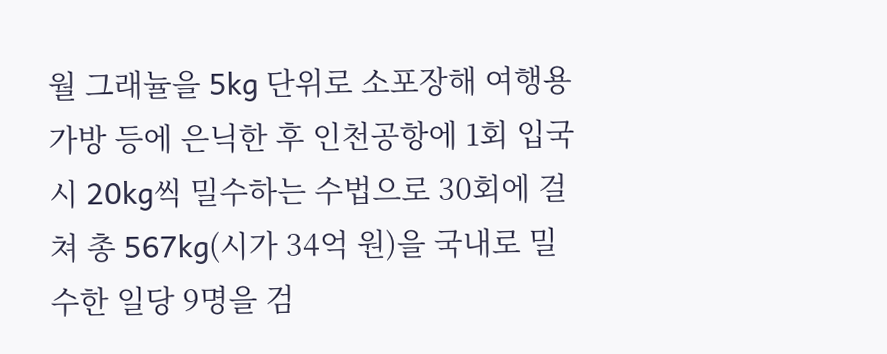월 그래뉼을 5kg 단위로 소포장해 여행용 가방 등에 은닉한 후 인천공항에 1회 입국시 20kg씩 밀수하는 수법으로 30회에 걸쳐 총 567kg(시가 34억 원)을 국내로 밀수한 일당 9명을 검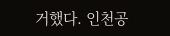거했다. 인천공